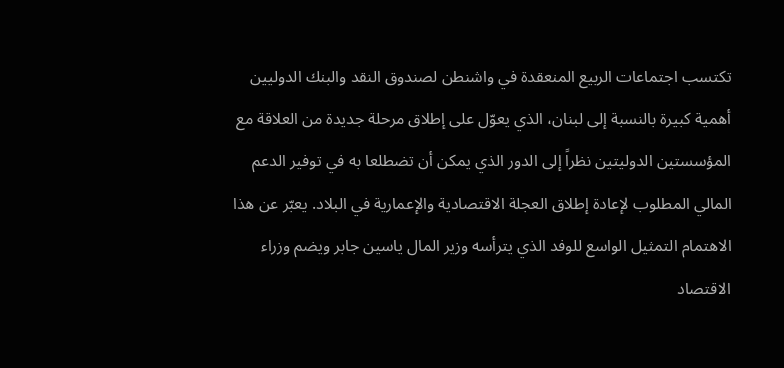تكتسب اجتماعات الربيع المنعقدة في واشنطن لصندوق النقد والبنك الدوليين أهمية كبيرة بالنسبة إلى لبنان، الذي يعوّل على إطلاق مرحلة جديدة من العلاقة مع المؤسستين الدوليتين نظراً إلى الدور الذي يمكن أن تضطلعا به في توفير الدعم المالي المطلوب لإعادة إطلاق العجلة الاقتصادية والإعمارية في البلاد. يعبّر عن هذا الاهتمام التمثيل الواسع للوفد الذي يترأسه وزير المال ياسين جابر ويضم وزراء الاقتصاد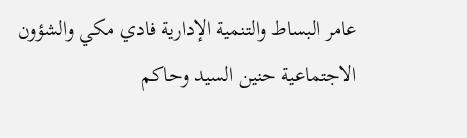عامر البساط والتنمية الإدارية فادي مكي والشؤون الاجتماعية حنين السيد وحاكم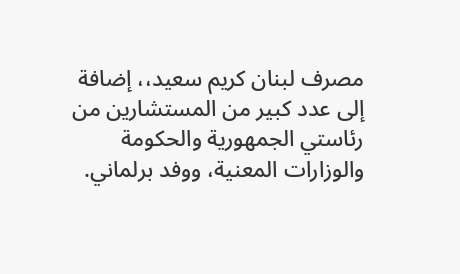مصرف لبنان كريم سعيد،، إضافة إلى عدد كبير من المستشارين من رئاستي الجمهورية والحكومة والوزارات المعنية، ووفد برلماني.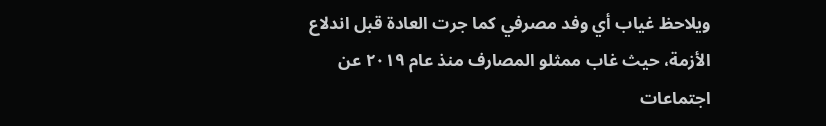ويلاحظ غياب أي وفد مصرفي كما جرت العادة قبل اندلاع الأزمة، حيث غاب ممثلو المصارف منذ عام ٢٠١٩ عن اجتماعات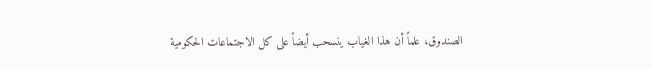الصندوق، علماً أن هذا الغياب ينسحب أيضاً على كل الاجتماعات الحكومية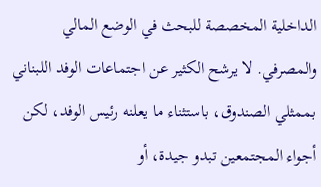الداخلية المخصصة للبحث في الوضع المالي والمصرفي. لا يرشح الكثير عن اجتماعات الوفد اللبناني بممثلي الصندوق، باستثناء ما يعلنه رئيس الوفد، لكن أجواء المجتمعين تبدو جيدة، أو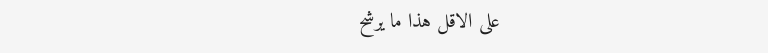على الاقل هذا ما يرشح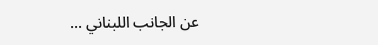عن الجانب اللبناني ...